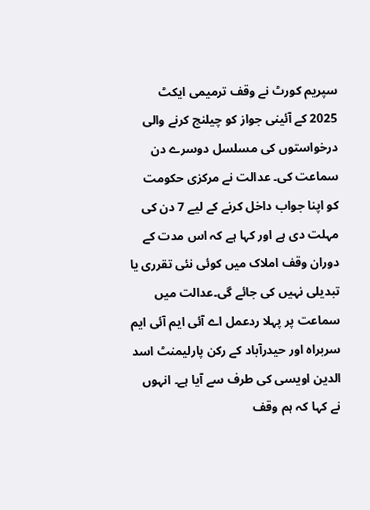سپریم کورٹ نے وقف ترمیمی ایکٹ 2025 کے آئینی جواز کو چیلنج کرنے والی درخواستوں کی مسلسل دوسرے دن سماعت کی۔ عدالت نے مرکزی حکومت کو اپنا جواب داخل کرنے کے لیے 7 دن کی مہلت دی ہے اور کہا ہے کہ اس مدت کے دوران وقف املاک میں کوئی نئی تقرری یا تبدیلی نہیں کی جائے گی۔عدالت میں سماعت پر پہلا ردعمل اے آئی ایم آئی ایم سربراہ اور حیدرآباد کے رکن پارلیمنٹ اسد الدین اویسی کی طرف سے آیا ہے۔ انہوں نے کہا کہ ہم وقف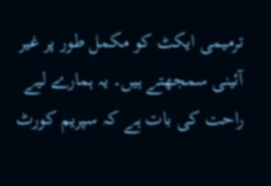ترمیمی ایکٹ کو مکمل طور پر غیر آئینی سمجھتے ہیں۔ یہ ہمارے لیے راحت کی بات ہے کہ سپریم کورٹ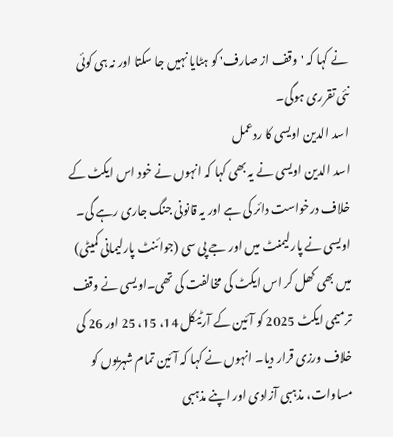نے کہا کہ 'وقف از صارف' کو ہٹایا نہیں جا سکتا اور نہ ہی کوئی نئی تقرری ہوگی۔
اسد الدین اویسی کا ردعمل
اسد الدین اویسی نے یہ بھی کہا کہ انہوں نے خود اس ایکٹ کے خلاف درخواست دائر کی ہے اور یہ قانونی جنگ جاری رہے گی۔ اویسی نے پارلیمنٹ میں اور جے پی سی (جوائنٹ پارلیمانی کمیٹی) میں بھی کھل کر اس ایکٹ کی مخالفت کی تھی۔اویسی نے وقف ترمیمی ایکٹ 2025 کو آئین کے آرٹیکل 14، 15، 25 اور 26 کی خلاف ورزی قرار دیا۔ انہوں نے کہا کہ آئین تمام شہریوں کو مساوات، مذہبی آزادی اور اپنے مذہبی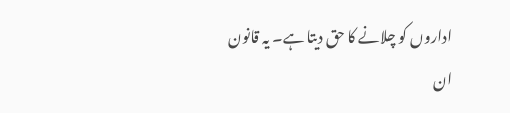اداروں کو چلانے کا حق دیتا ہے۔ یہ قانون ان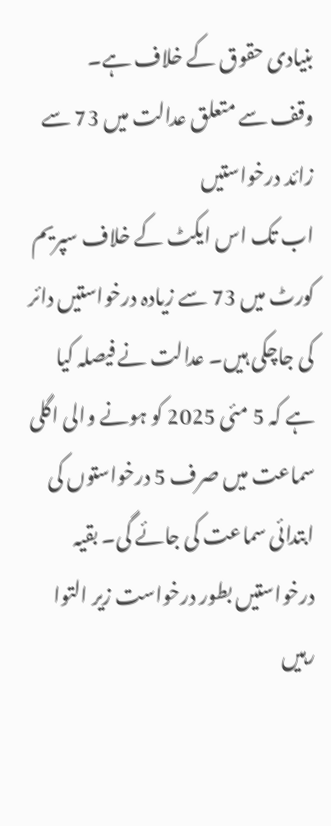بنیادی حقوق کے خلاف ہے۔
وقف سے متعلق عدالت میں 73 سے زائد درخواستیں
اب تک اس ایکٹ کے خلاف سپریم کورٹ میں 73 سے زیادہ درخواستیں دائر کی جاچکی ہیں۔ عدالت نے فیصلہ کیا ہے کہ 5 مئی 2025 کو ہونے والی اگلی سماعت میں صرف 5 درخواستوں کی ابتدائی سماعت کی جائے گی۔ بقیہ درخواستیں بطور درخواست زیر التوا رہیں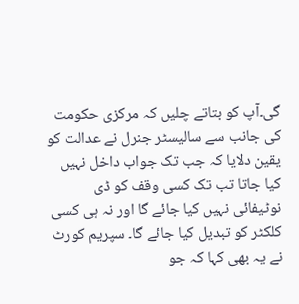گی۔آپ کو بتاتے چلیں کہ مرکزی حکومت کی جانب سے سالیسٹر جنرل نے عدالت کو یقین دلایا کہ جب تک جواب داخل نہیں کیا جاتا تب تک کسی وقف کو ڈی نوٹیفائی نہیں کیا جائے گا اور نہ ہی کسی کلکٹر کو تبدیل کیا جائے گا۔ سپریم کورٹ نے یہ بھی کہا کہ جو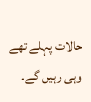حالات پہلے تھے وہی رہیں گے۔